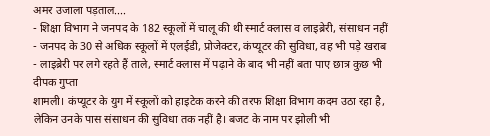अमर उजाला पड़ताल....
- शिक्षा विभाग ने जनपद के 182 स्कूलों में चालू की थी स्मार्ट क्लास व लाइब्रेरी, संसाधन नहीं
- जनपद के 30 से अधिक स्कूलों में एलईडी, प्रोजेक्टर, कंप्यूटर की सुविधा, वह भी पड़े खराब
- लाइब्रेरी पर लगे रहते हैं ताले, स्मार्ट क्लास में पढ़ाने के बाद भी नहीं बता पाए छात्र कुछ भी
दीपक गुप्ता
शामली। कंप्यूटर के युग में स्कूलों को हाइटेक करने की तरफ शिक्षा विभाग कदम उठा रहा है, लेकिन उनके पास संसाधन की सुविधा तक नहीं है। बजट के नाम पर झोली भी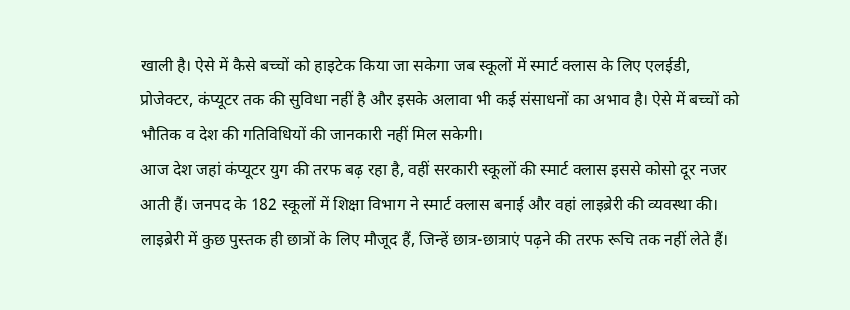खाली है। ऐसे में कैसे बच्चों को हाइटेक किया जा सकेगा जब स्कूलों में स्मार्ट क्लास के लिए एलईडी, प्रोजेक्टर, कंप्यूटर तक की सुविधा नहीं है और इसके अलावा भी कई संसाधनों का अभाव है। ऐसे में बच्चों को भौतिक व देश की गतिविधियों की जानकारी नहीं मिल सकेगी।
आज देश जहां कंप्यूटर युग की तरफ बढ़ रहा है, वहीं सरकारी स्कूलों की स्मार्ट क्लास इससे कोसो दूर नजर आती हैं। जनपद के 182 स्कूलों में शिक्षा विभाग ने स्मार्ट क्लास बनाई और वहां लाइब्रेरी की व्यवस्था की। लाइब्रेरी में कुछ पुस्तक ही छात्रों के लिए मौजूद हैं, जिन्हें छात्र-छात्राएं पढ़ने की तरफ रूचि तक नहीं लेते हैं।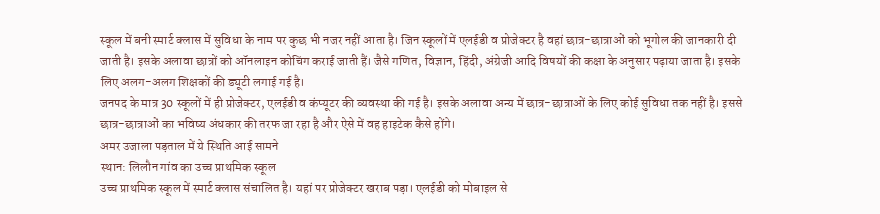स्कूल में बनी स्मार्ट क्लास में सुविधा के नाम पर कुछ भी नजर नहीं आता है। जिन स्कूलों में एलईडी व प्रोजेक्टर है वहां छात्र-छात्राओं को भूगोल की जानकारी दी जाती है। इसके अलावा छात्रों को ऑनलाइन कोचिंग कराई जाती हैं। जैसे गणित, विज्ञान, हिंदी, अंग्रेजी आदि विषयों की कक्षा के अनुसार पढ़ाया जाता है। इसके लिए अलग-अलग शिक्षकों की ड्यूटी लगाई गई है।
जनपद के मात्र 30 स्कूलों में ही प्रोजेक्टर, एलईडी व कंप्यूटर की व्यवस्था की गई है। इसके अलावा अन्य में छात्र-छात्राओं के लिए कोई सुविधा तक नहीं है। इससे छात्र-छात्राओं का भविष्य अंधकार की तरफ जा रहा है और ऐसे में वह हाइटेक कैसे होंगे।
अमर उजाला पड़ताल में ये स्थिति आई सामने
स्थान: लिलौन गांव का उच्च प्राथमिक स्कूल
उच्च प्राथमिक स्कूल में स्मार्ट क्लास संचालित है। यहां पर प्रोजेक्टर खराब पड़ा। एलईडी को मोबाइल से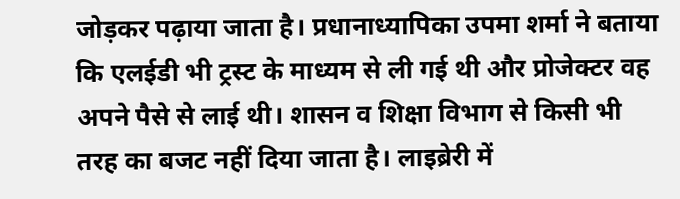जोड़कर पढ़ाया जाता है। प्रधानाध्यापिका उपमा शर्मा ने बताया कि एलईडी भी ट्रस्ट के माध्यम से ली गई थी और प्रोजेक्टर वह अपने पैसे से लाई थी। शासन व शिक्षा विभाग से किसी भी तरह का बजट नहीं दिया जाता है। लाइब्रेरी में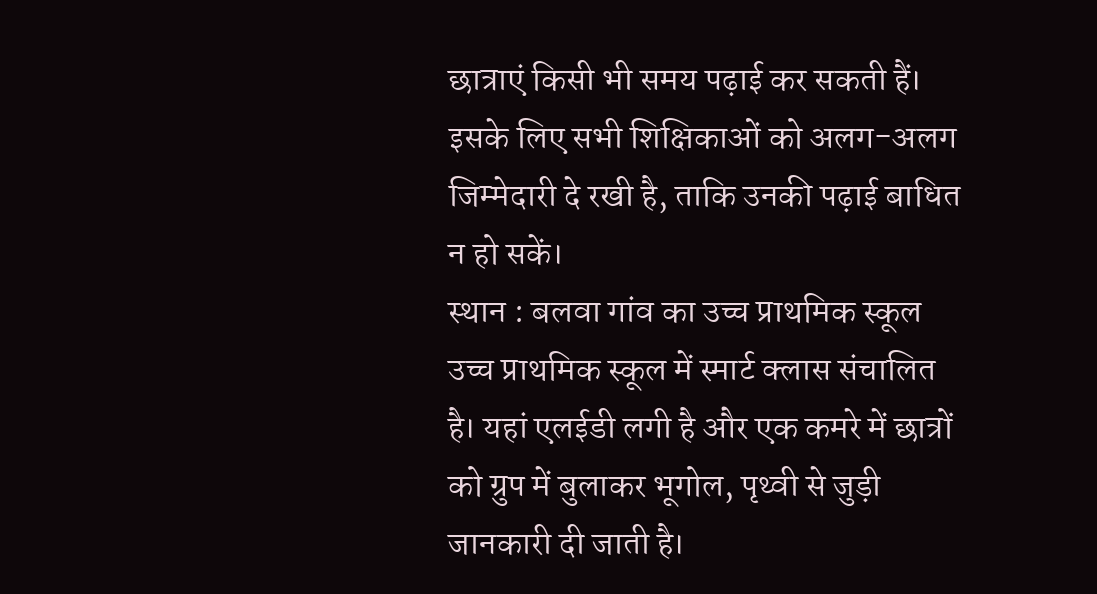छात्राएं किसी भी समय पढ़ाई कर सकती हैं। इसके लिए सभी शिक्षिकाओं को अलग-अलग जिम्मेदारी दे रखी है, ताकि उनकी पढ़ाई बाधित न हो सकें।
स्थान : बलवा गांव का उच्च प्राथमिक स्कूल
उच्च प्राथमिक स्कूल में स्मार्ट क्लास संचालित है। यहां एलईडी लगी है और एक कमरे में छात्रों को ग्रुप में बुलाकर भूगोल, पृथ्वी से जुड़ी जानकारी दी जाती है।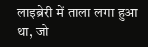लाइब्रेरी में ताला लगा हुआ था, जो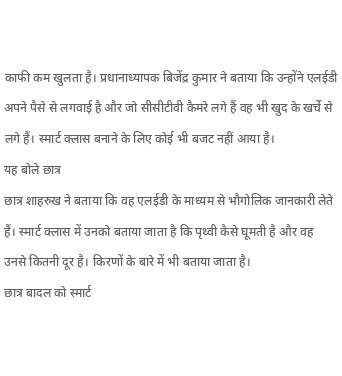काफी कम खुलता है। प्रधानाध्यापक बिजेंद्र कुमार ने बताया कि उन्होंने एलईडी अपने पैसे से लगवाई है और जो सीसीटीवी कैमरे लगे हैं वह भी खुद के खर्चे से लगे हैं। स्मार्ट क्लास बनाने के लिए कोई भी बजट नहीं आया है।
यह बोले छात्र
छात्र शाहरुख ने बताया कि वह एलईडी के माध्यम से भौगोलिक जानकारी लेते हैं। स्मार्ट क्लास में उनको बताया जाता है कि पृथ्वी कैसे घूमती है और वह उनसे कितनी दूर है। किरणों के बारे में भी बताया जाता है।
छात्र बादल को स्मार्ट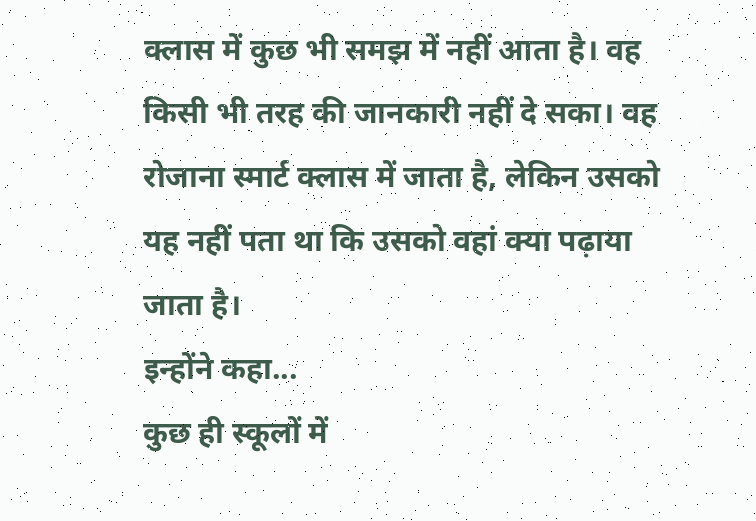क्लास में कुछ भी समझ में नहीं आता है। वह किसी भी तरह की जानकारी नहीं दे सका। वह रोजाना स्मार्ट क्लास में जाता है, लेकिन उसको यह नहीं पता था कि उसको वहां क्या पढ़ाया जाता है।
इन्होंने कहा...
कुछ ही स्कूलों में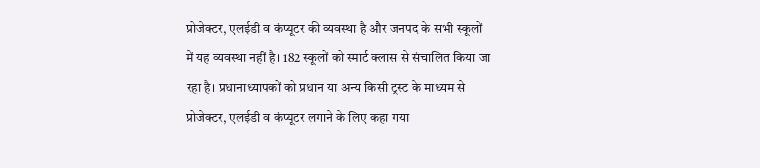प्रोजेक्टर, एलईडी व कंप्यूटर की व्यवस्था है और जनपद के सभी स्कूलों में यह व्यवस्था नहीं है। 182 स्कूलों को स्मार्ट क्लास से संचालित किया जा रहा है। प्रधानाध्यापकों को प्रधान या अन्य किसी ट्रस्ट के माध्यम से प्रोजेक्टर, एलईडी व कंप्यूटर लगाने के लिए कहा गया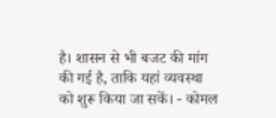है। शासन से भी बजट की मांग की गई है, ताकि यहां व्यवस्था को शुरू किया जा सकें। - कोमल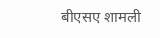बीएसए शामली